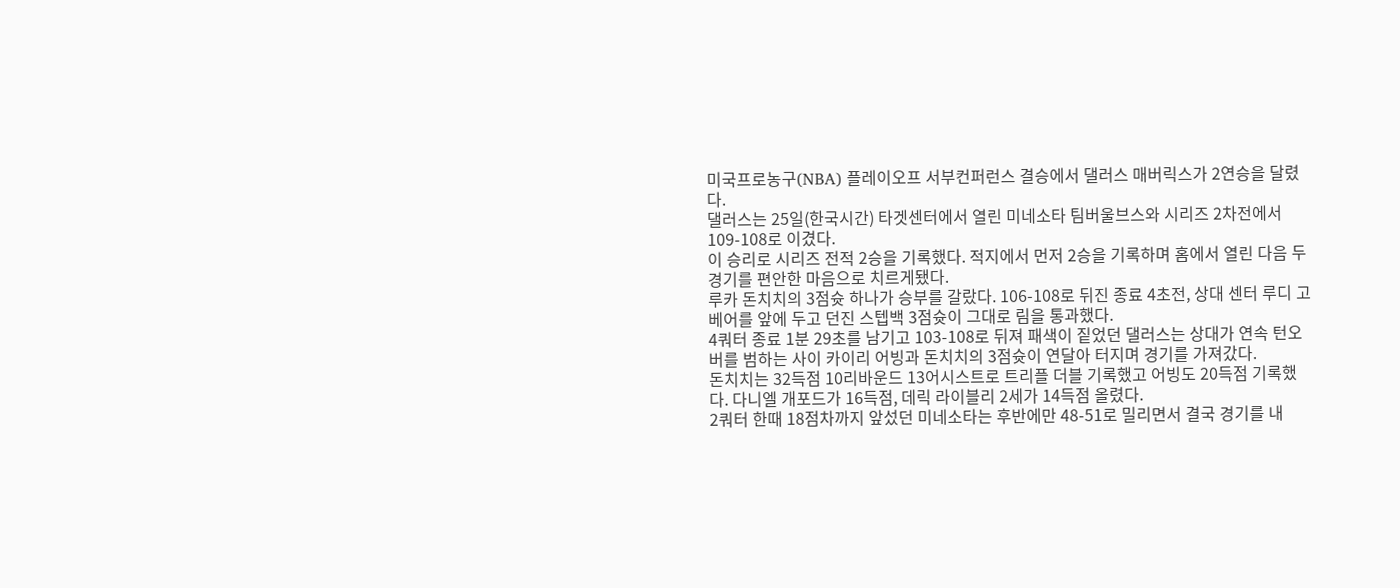미국프로농구(NBA) 플레이오프 서부컨퍼런스 결승에서 댈러스 매버릭스가 2연승을 달렸다.
댈러스는 25일(한국시간) 타겟센터에서 열린 미네소타 팀버울브스와 시리즈 2차전에서 109-108로 이겼다.
이 승리로 시리즈 전적 2승을 기록했다. 적지에서 먼저 2승을 기록하며 홈에서 열린 다음 두 경기를 편안한 마음으로 치르게됐다.
루카 돈치치의 3점슛 하나가 승부를 갈랐다. 106-108로 뒤진 종료 4초전, 상대 센터 루디 고베어를 앞에 두고 던진 스텝백 3점슛이 그대로 림을 통과했다.
4쿼터 종료 1분 29초를 남기고 103-108로 뒤져 패색이 짙었던 댈러스는 상대가 연속 턴오버를 범하는 사이 카이리 어빙과 돈치치의 3점슛이 연달아 터지며 경기를 가져갔다.
돈치치는 32득점 10리바운드 13어시스트로 트리플 더블 기록했고 어빙도 20득점 기록했다. 다니엘 개포드가 16득점, 데릭 라이블리 2세가 14득점 올렸다.
2쿼터 한때 18점차까지 앞섰던 미네소타는 후반에만 48-51로 밀리면서 결국 경기를 내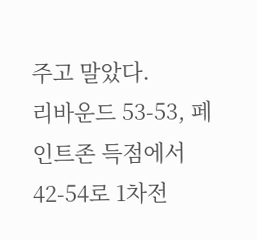주고 말았다.
리바운드 53-53, 페인트존 득점에서 42-54로 1차전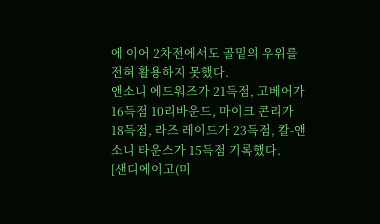에 이어 2차전에서도 골밑의 우위를 전혀 활용하지 못했다.
앤소니 에드워즈가 21득점, 고베어가 16득점 10리바운드, 마이크 콘리가 18득점, 라즈 레이드가 23득점, 칼-앤소니 타운스가 15득점 기록했다.
[샌디에이고(미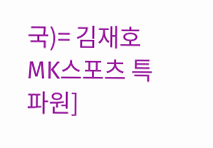국)= 김재호 MK스포츠 특파원]